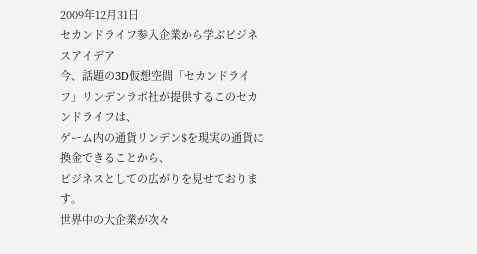2009年12月31日
セカンドライフ参入企業から学ぶビジネスアイデア
今、話題の3D仮想空間「セカンドライフ」リンデンラボ社が提供するこのセカンドライフは、
ゲーム内の通貨リンデン$を現実の通貨に換金できることから、
ビジネスとしての広がりを見せております。
世界中の大企業が次々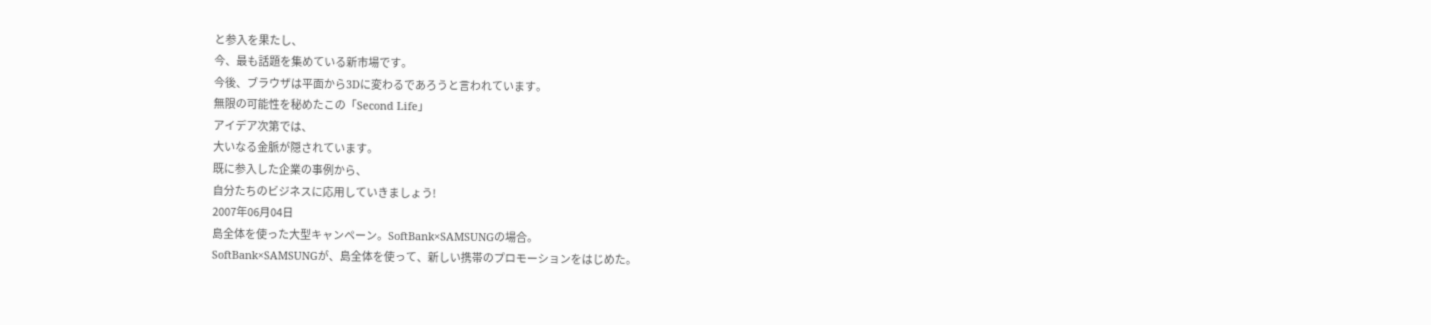と参入を果たし、
今、最も話題を集めている新市場です。
今後、ブラウザは平面から3Dに変わるであろうと言われています。
無限の可能性を秘めたこの「Second Life」
アイデア次第では、
大いなる金脈が隠されています。
既に参入した企業の事例から、
自分たちのビジネスに応用していきましょう!
2007年06月04日
島全体を使った大型キャンペーン。SoftBank×SAMSUNGの場合。
SoftBank×SAMSUNGが、島全体を使って、新しい携帯のプロモーションをはじめた。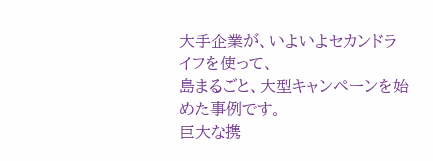大手企業が、いよいよセカンドライフを使って、
島まるごと、大型キャンペーンを始めた事例です。
巨大な携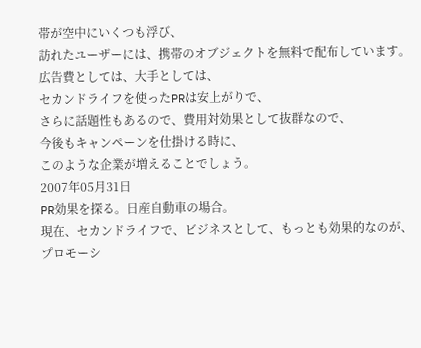帯が空中にいくつも浮び、
訪れたユーザーには、携帯のオブジェクトを無料で配布しています。
広告費としては、大手としては、
セカンドライフを使ったPRは安上がりで、
さらに話題性もあるので、費用対効果として抜群なので、
今後もキャンペーンを仕掛ける時に、
このような企業が増えることでしょう。
2007年05月31日
PR効果を探る。日産自動車の場合。
現在、セカンドライフで、ビジネスとして、もっとも効果的なのが、
プロモーシ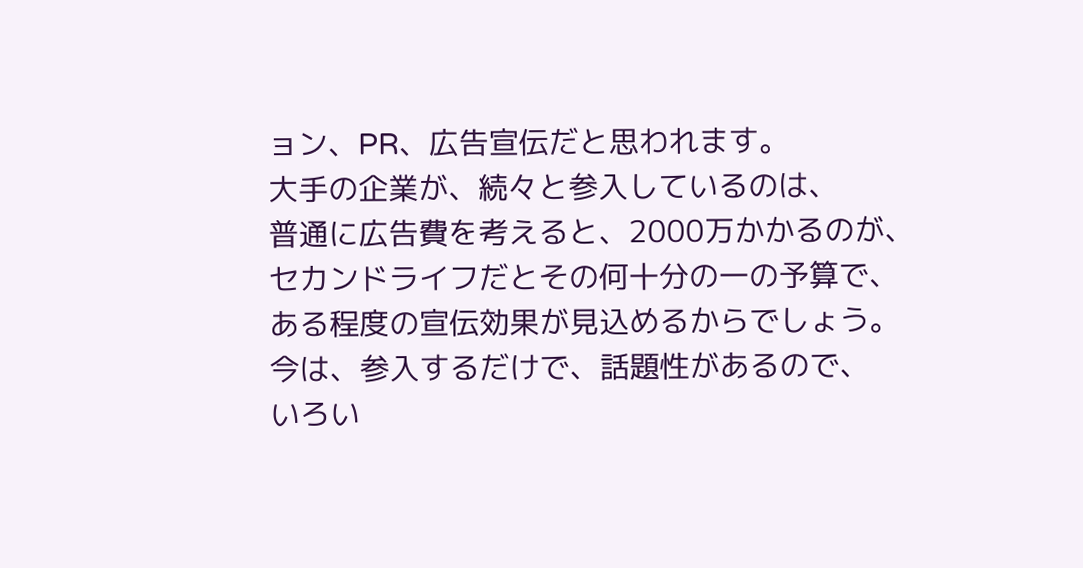ョン、PR、広告宣伝だと思われます。
大手の企業が、続々と参入しているのは、
普通に広告費を考えると、2000万かかるのが、
セカンドライフだとその何十分の一の予算で、
ある程度の宣伝効果が見込めるからでしょう。
今は、参入するだけで、話題性があるので、
いろい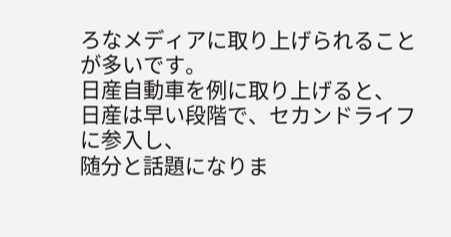ろなメディアに取り上げられることが多いです。
日産自動車を例に取り上げると、
日産は早い段階で、セカンドライフに参入し、
随分と話題になりま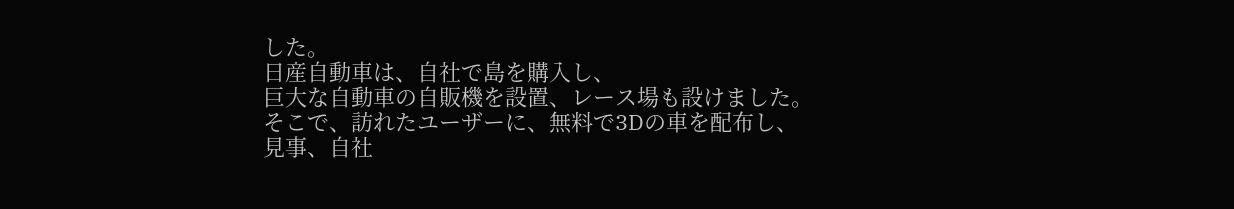した。
日産自動車は、自社で島を購入し、
巨大な自動車の自販機を設置、レース場も設けました。
そこで、訪れたユーザーに、無料で3Dの車を配布し、
見事、自社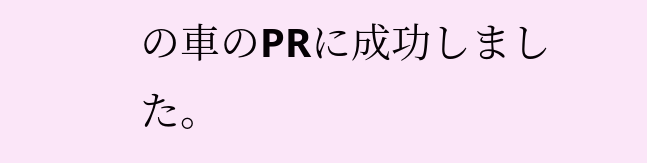の車のPRに成功しました。